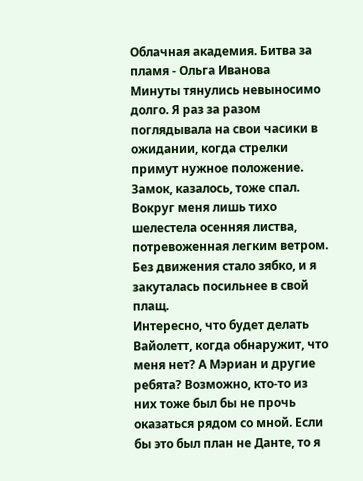Облачная академия. Битва за пламя - Ольга Иванова
Минуты тянулись невыносимо долго. Я раз за разом поглядывала на свои часики в ожидании, когда стрелки примут нужное положение. Замок, казалось, тоже спал. Вокруг меня лишь тихо шелестела осенняя листва, потревоженная легким ветром. Без движения стало зябко, и я закуталась посильнее в свой плащ.
Интересно, что будет делать Вайолетт, когда обнаружит, что меня нет? А Мэриан и другие ребята? Возможно, кто-то из них тоже был бы не прочь оказаться рядом со мной. Если бы это был план не Данте, то я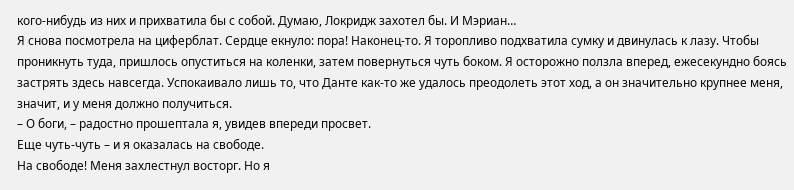кого-нибудь из них и прихватила бы с собой. Думаю, Локридж захотел бы. И Мэриан…
Я снова посмотрела на циферблат. Сердце екнуло: пора! Наконец-то. Я торопливо подхватила сумку и двинулась к лазу. Чтобы проникнуть туда, пришлось опуститься на коленки, затем повернуться чуть боком. Я осторожно ползла вперед, ежесекундно боясь застрять здесь навсегда. Успокаивало лишь то, что Данте как-то же удалось преодолеть этот ход, а он значительно крупнее меня, значит, и у меня должно получиться.
– О боги, – радостно прошептала я, увидев впереди просвет.
Еще чуть-чуть – и я оказалась на свободе.
На свободе! Меня захлестнул восторг. Но я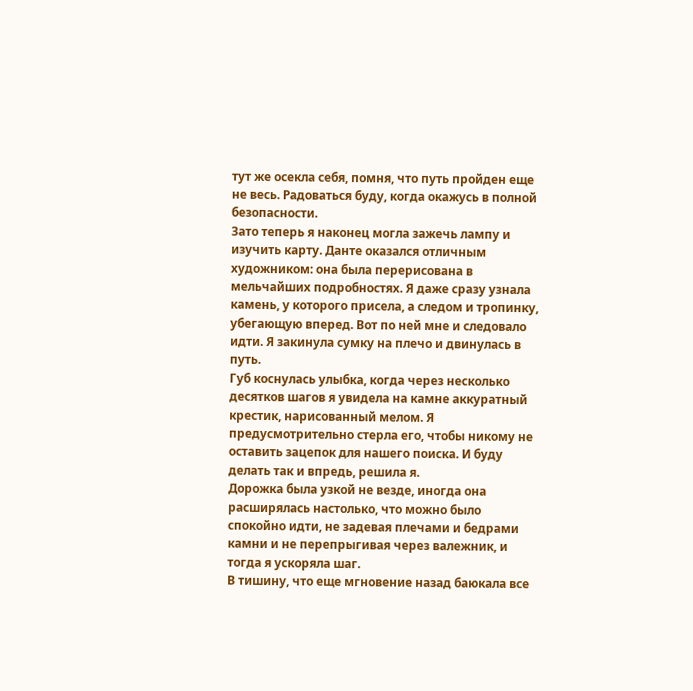тут же осекла себя, помня, что путь пройден еще не весь. Радоваться буду, когда окажусь в полной безопасности.
Зато теперь я наконец могла зажечь лампу и изучить карту. Данте оказался отличным художником: она была перерисована в мельчайших подробностях. Я даже сразу узнала камень, у которого присела, а следом и тропинку, убегающую вперед. Вот по ней мне и следовало идти. Я закинула сумку на плечо и двинулась в путь.
Губ коснулась улыбка, когда через несколько десятков шагов я увидела на камне аккуратный крестик, нарисованный мелом. Я предусмотрительно стерла его, чтобы никому не оставить зацепок для нашего поиска. И буду делать так и впредь, решила я.
Дорожка была узкой не везде, иногда она расширялась настолько, что можно было спокойно идти, не задевая плечами и бедрами камни и не перепрыгивая через валежник, и тогда я ускоряла шаг.
В тишину, что еще мгновение назад баюкала все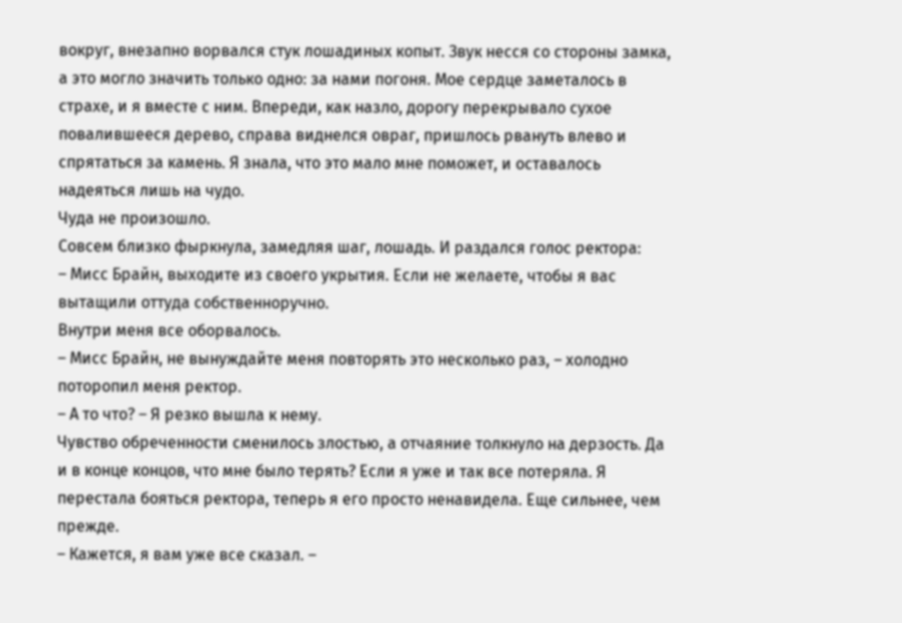вокруг, внезапно ворвался стук лошадиных копыт. Звук несся со стороны замка, а это могло значить только одно: за нами погоня. Мое сердце заметалось в страхе, и я вместе с ним. Впереди, как назло, дорогу перекрывало сухое повалившееся дерево, справа виднелся овраг, пришлось рвануть влево и спрятаться за камень. Я знала, что это мало мне поможет, и оставалось надеяться лишь на чудо.
Чуда не произошло.
Совсем близко фыркнула, замедляя шаг, лошадь. И раздался голос ректора:
– Мисс Брайн, выходите из своего укрытия. Если не желаете, чтобы я вас вытащили оттуда собственноручно.
Внутри меня все оборвалось.
– Мисс Брайн, не вынуждайте меня повторять это несколько раз, – холодно поторопил меня ректор.
– А то что? – Я резко вышла к нему.
Чувство обреченности сменилось злостью, а отчаяние толкнуло на дерзость. Да и в конце концов, что мне было терять? Если я уже и так все потеряла. Я перестала бояться ректора, теперь я его просто ненавидела. Еще сильнее, чем прежде.
– Кажется, я вам уже все сказал. –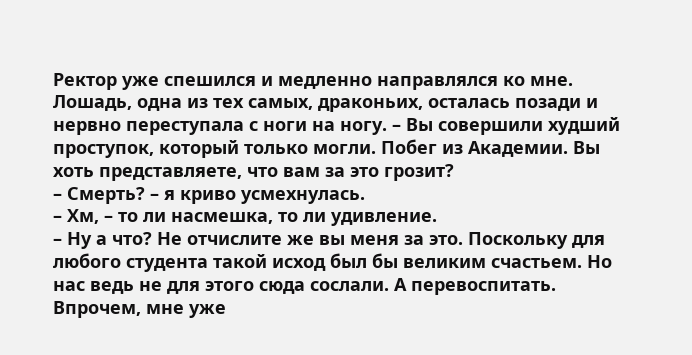Ректор уже спешился и медленно направлялся ко мне. Лошадь, одна из тех самых, драконьих, осталась позади и нервно переступала с ноги на ногу. – Вы совершили худший проступок, который только могли. Побег из Академии. Вы хоть представляете, что вам за это грозит?
– Смерть? – я криво усмехнулась.
– Хм, – то ли насмешка, то ли удивление.
– Ну а что? Не отчислите же вы меня за это. Поскольку для любого студента такой исход был бы великим счастьем. Но нас ведь не для этого сюда сослали. А перевоспитать. Впрочем, мне уже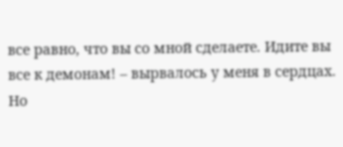все равно, что вы со мной сделаете. Идите вы все к демонам! – вырвалось у меня в сердцах. Но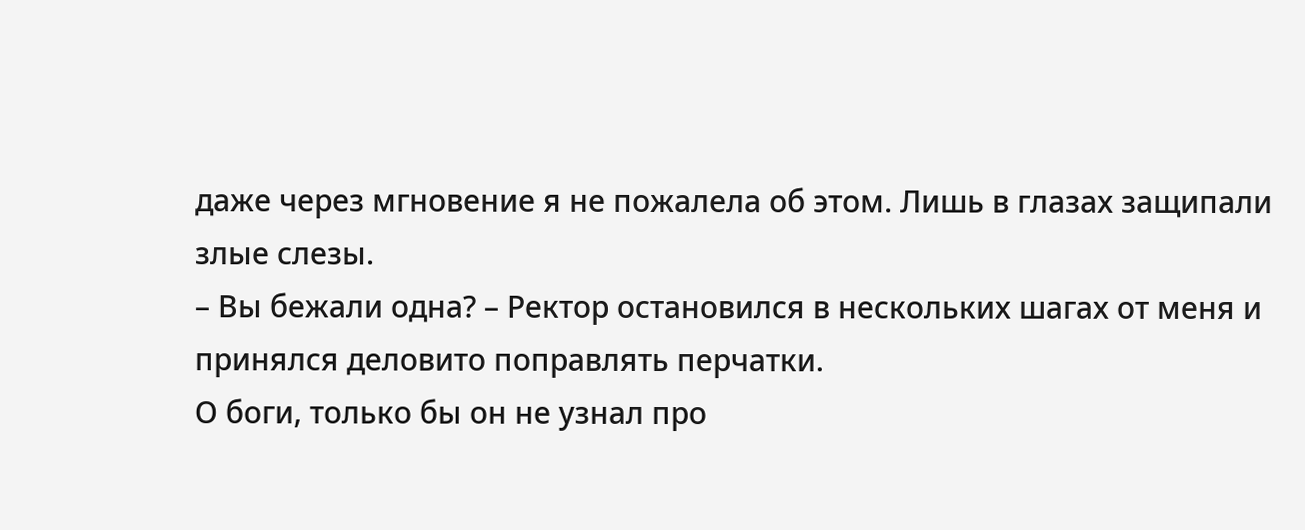даже через мгновение я не пожалела об этом. Лишь в глазах защипали злые слезы.
– Вы бежали одна? – Ректор остановился в нескольких шагах от меня и принялся деловито поправлять перчатки.
О боги, только бы он не узнал про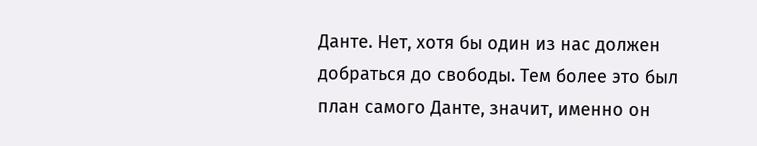Данте. Нет, хотя бы один из нас должен добраться до свободы. Тем более это был план самого Данте, значит, именно он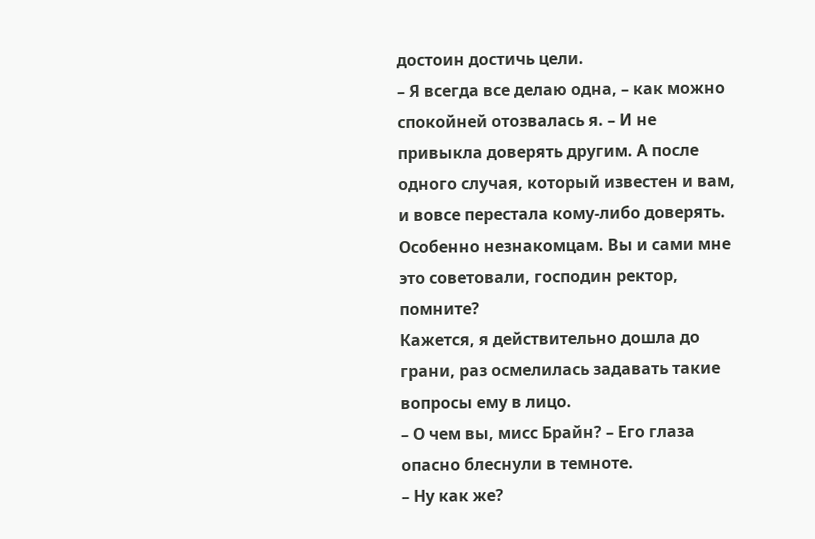достоин достичь цели.
– Я всегда все делаю одна, – как можно спокойней отозвалась я. – И не привыкла доверять другим. А после одного случая, который известен и вам, и вовсе перестала кому-либо доверять. Особенно незнакомцам. Вы и сами мне это советовали, господин ректор, помните?
Кажется, я действительно дошла до грани, раз осмелилась задавать такие вопросы ему в лицо.
– О чем вы, мисс Брайн? – Его глаза опасно блеснули в темноте.
– Ну как же?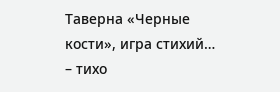Таверна «Черные кости», игра стихий… – тихо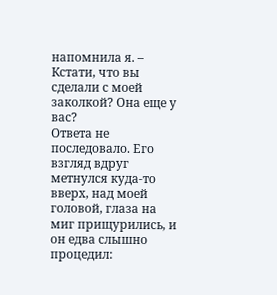напомнила я. – Кстати, что вы сделали с моей заколкой? Она еще у вас?
Ответа не последовало. Его взгляд вдруг метнулся куда-то вверх, над моей головой, глаза на миг прищурились, и он едва слышно процедил: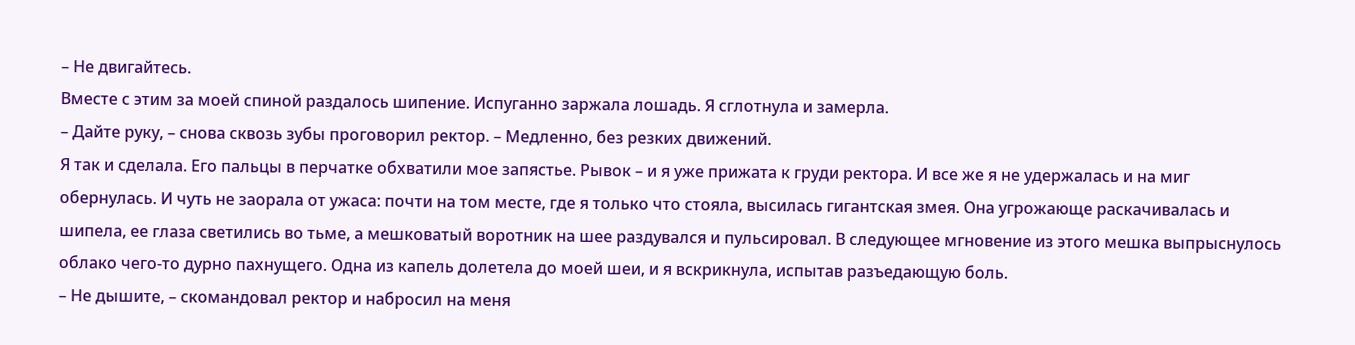– Не двигайтесь.
Вместе с этим за моей спиной раздалось шипение. Испуганно заржала лошадь. Я сглотнула и замерла.
– Дайте руку, – снова сквозь зубы проговорил ректор. – Медленно, без резких движений.
Я так и сделала. Его пальцы в перчатке обхватили мое запястье. Рывок – и я уже прижата к груди ректора. И все же я не удержалась и на миг обернулась. И чуть не заорала от ужаса: почти на том месте, где я только что стояла, высилась гигантская змея. Она угрожающе раскачивалась и шипела, ее глаза светились во тьме, а мешковатый воротник на шее раздувался и пульсировал. В следующее мгновение из этого мешка выпрыснулось облако чего-то дурно пахнущего. Одна из капель долетела до моей шеи, и я вскрикнула, испытав разъедающую боль.
– Не дышите, – скомандовал ректор и набросил на меня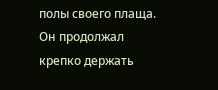полы своего плаща.
Он продолжал крепко держать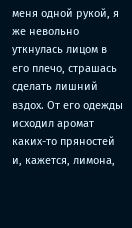меня одной рукой, я же невольно уткнулась лицом в его плечо, страшась сделать лишний вздох. От его одежды исходил аромат каких-то пряностей и, кажется, лимона,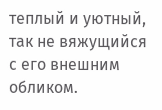теплый и уютный, так не вяжущийся с его внешним обликом.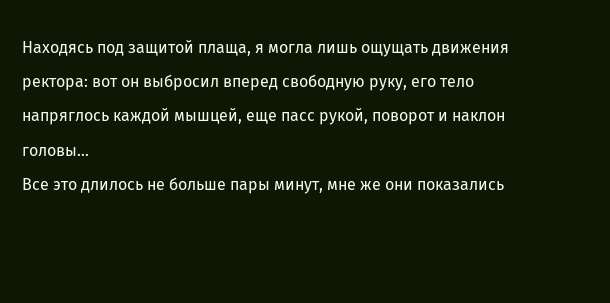Находясь под защитой плаща, я могла лишь ощущать движения ректора: вот он выбросил вперед свободную руку, его тело напряглось каждой мышцей, еще пасс рукой, поворот и наклон головы…
Все это длилось не больше пары минут, мне же они показались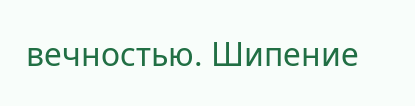вечностью. Шипение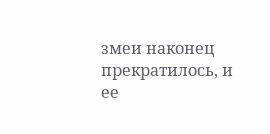змеи наконец прекратилось, и ее